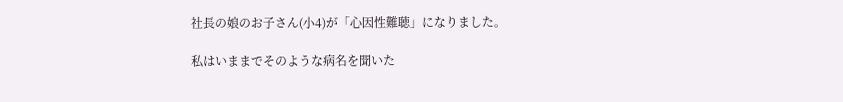社長の娘のお子さん(小4)が「心因性難聴」になりました。

私はいままでそのような病名を聞いた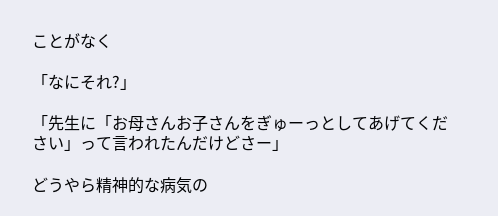ことがなく

「なにそれ?」

「先生に「お母さんお子さんをぎゅーっとしてあげてください」って言われたんだけどさー」

どうやら精神的な病気の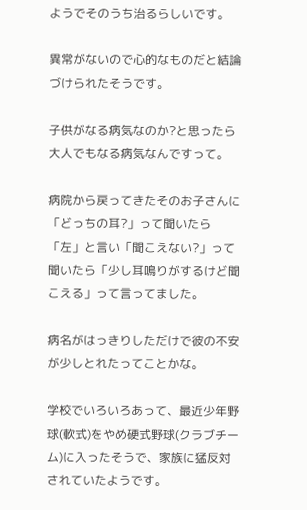ようでそのうち治るらしいです。

異常がないので心的なものだと結論づけられたそうです。

子供がなる病気なのか?と思ったら大人でもなる病気なんですって。

病院から戻ってきたそのお子さんに「どっちの耳?」って聞いたら「左」と言い「聞こえない?」って聞いたら「少し耳鳴りがするけど聞こえる」って言ってました。

病名がはっきりしただけで彼の不安が少しとれたってことかな。

学校でいろいろあって、最近少年野球(軟式)をやめ硬式野球(クラブチーム)に入ったそうで、家族に猛反対されていたようです。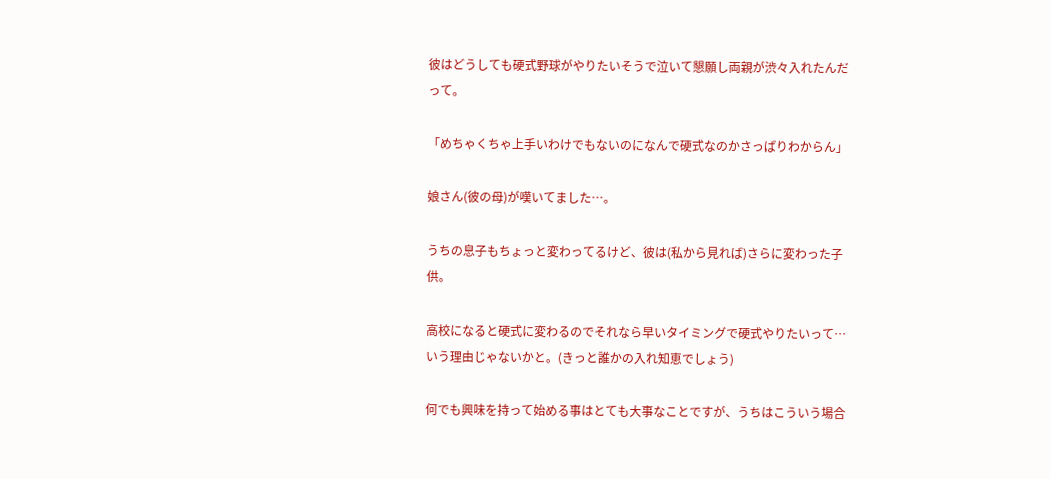彼はどうしても硬式野球がやりたいそうで泣いて懇願し両親が渋々入れたんだって。

「めちゃくちゃ上手いわけでもないのになんで硬式なのかさっぱりわからん」

娘さん(彼の母)が嘆いてました…。

うちの息子もちょっと変わってるけど、彼は(私から見れば)さらに変わった子供。

高校になると硬式に変わるのでそれなら早いタイミングで硬式やりたいって…いう理由じゃないかと。(きっと誰かの入れ知恵でしょう)

何でも興味を持って始める事はとても大事なことですが、うちはこういう場合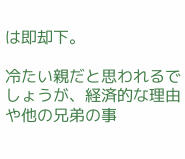は即却下。

冷たい親だと思われるでしょうが、経済的な理由や他の兄弟の事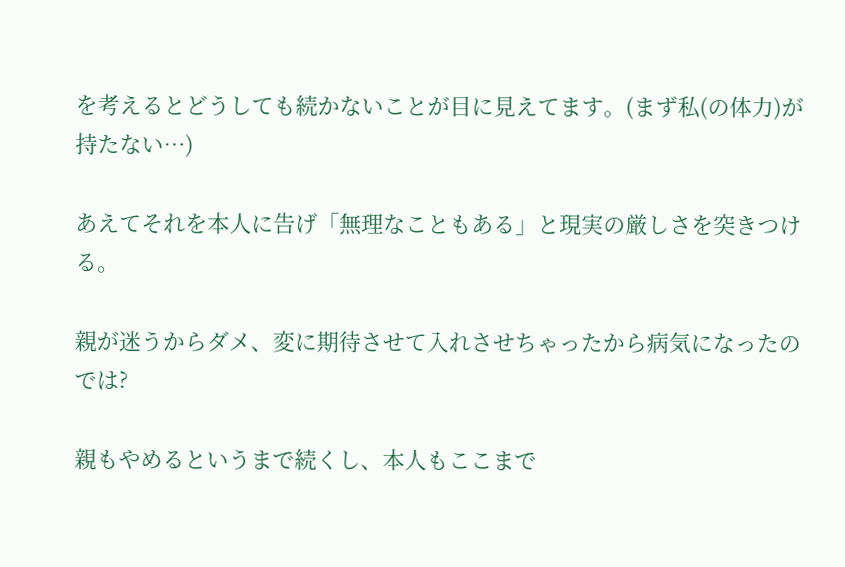を考えるとどうしても続かないことが目に見えてます。(まず私(の体力)が持たない…)

あえてそれを本人に告げ「無理なこともある」と現実の厳しさを突きつける。

親が迷うからダメ、変に期待させて入れさせちゃったから病気になったのでは?

親もやめるというまで続くし、本人もここまで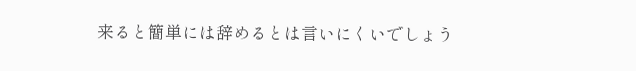来ると簡単には辞めるとは言いにくいでしょう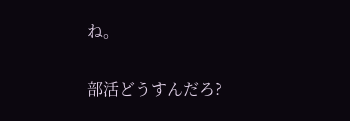ね。

部活どうすんだろ?